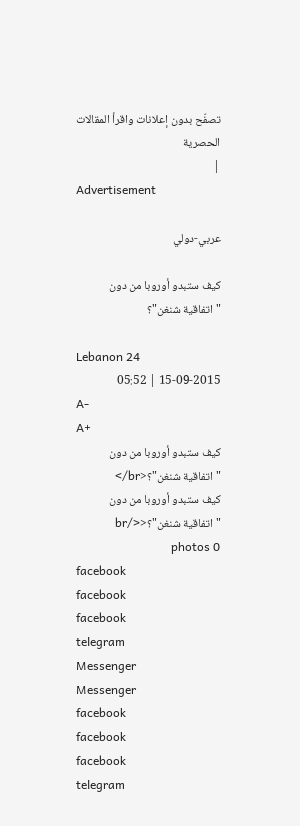تصفّح بدون إعلانات واقرأ المقالات الحصرية
|
Advertisement

عربي-دولي

كيف ستبدو أوروبا من دون "اتفاقية شنغن"؟

Lebanon 24
15-09-2015 | 05:52
A-
A+
كيف ستبدو أوروبا من دون "اتفاقية شنغن"؟<br/>
كيف ستبدو أوروبا من دون "اتفاقية شنغن"؟<br/> photos 0
facebook
facebook
facebook
telegram
Messenger
Messenger
facebook
facebook
facebook
telegram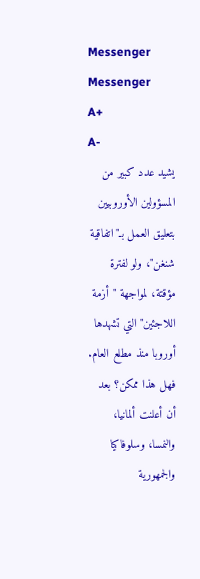Messenger
Messenger
A+
A-
يشيد عدد كبير من المسؤولين الأوروبيين بتعليق العمل بـ"اتفاقية شنغن"، ولو لفترة مؤقتة، لمواجهة "أزمة اللاجئين" التي تشهدها أوروبا منذ مطلع العام. فهل هذا ممكن؟ بعد أن أعلنت ألمانيا، والنمسا، وسلوفاكيا والجمهورية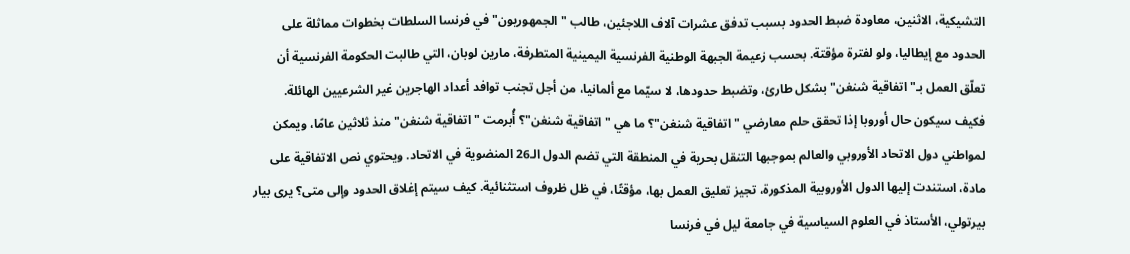التشيكية، الاثنين، معاودة ضبط الحدود بسبب تدفق عشرات آلاف اللاجئين، طالب "الجمهوريون" في فرنسا السلطات بخطوات مماثلة على الحدود مع إيطاليا، ولو لفترة مؤقتة. بحسب زعيمة الجبهة الوطنية الفرنسية اليمينية المتطرفة، مارين لوبان، التي طالبت الحكومة الفرنسية أن تعلّق العمل بـ"اتفاقية شنغن" بشكل طارئ، وتضبط حدودها، لا سيّما مع ألمانيا، من أجل تجنب توافد أعداد الهاجرين غير الشرعيين الهائلة. فكيف سيكون حال أوروبا إذا تحقق حلم معارضي "اتفاقية شنغن"؟ ما هي "اتفاقية شنغن"؟ أُبرمت "اتفاقية شنغن" منذ ثلاثين عامًا، ويمكن لمواطني دول الاتحاد الأوروبي والعالم بموجبها التنقل بحرية في المنطقة التي تضم الدول الـ26 المنضوية في الاتحاد. ويحتوي نص الاتفاقية على مادة، استندت إليها الدول الأوروبية المذكورة، تجيز تعليق العمل بها، مؤقتًا، في ظل ظروف استثنائية. كيف سيتم إغلاق الحدود وإلى متى؟ يرى بيار بيرتولي، الأستاذ في العلوم السياسية في جامعة ليل في فرنسا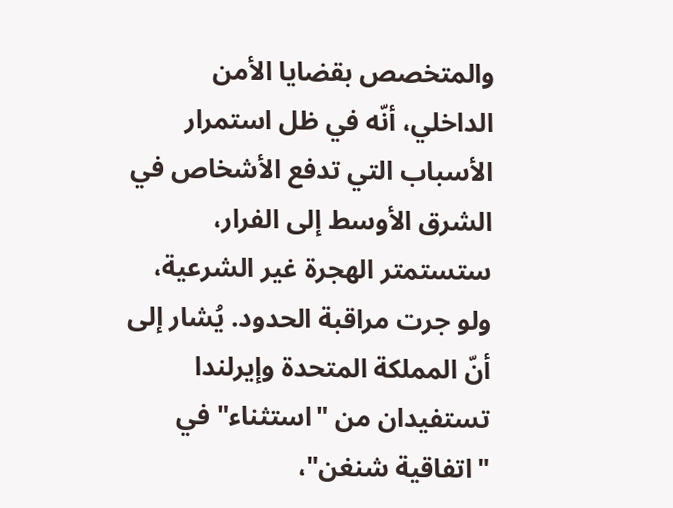والمتخصص بقضايا الأمن الداخلي، أنّه في ظل استمرار الأسباب التي تدفع الأشخاص في الشرق الأوسط إلى الفرار، ستستمتر الهجرة غير الشرعية، ولو جرت مراقبة الحدود. يُشار إلى أنّ المملكة المتحدة وإيرلندا تستفيدان من "استثناء" في "اتفاقية شنغن"،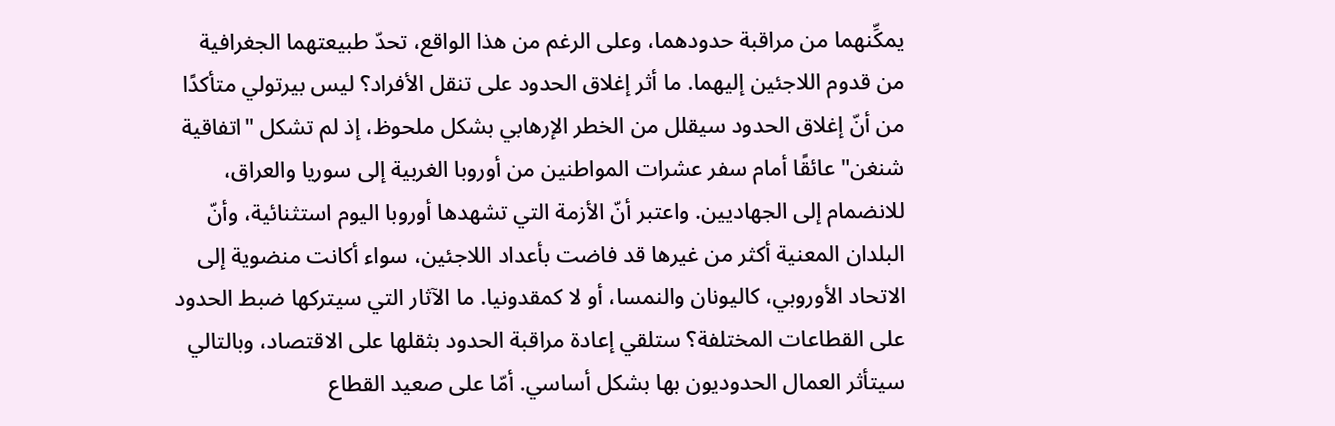يمكِّنهما من مراقبة حدودهما، وعلى الرغم من هذا الواقع، تحدّ طبيعتهما الجغرافية من قدوم اللاجئين إليهما. ما أثر إغلاق الحدود على تنقل الأفراد؟ ليس بيرتولي متأكدًا من أنّ إغلاق الحدود سيقلل من الخطر الإرهابي بشكل ملحوظ، إذ لم تشكل "اتفاقية شنغن" عائقًا أمام سفر عشرات المواطنين من أوروبا الغربية إلى سوريا والعراق، للانضمام إلى الجهاديين. واعتبر أنّ الأزمة التي تشهدها أوروبا اليوم استثنائية، وأنّ البلدان المعنية أكثر من غيرها قد فاضت بأعداد اللاجئين، سواء أكانت منضوية إلى الاتحاد الأوروبي، كاليونان والنمسا، أو لا كمقدونيا. ما الآثار التي سيتركها ضبط الحدود على القطاعات المختلفة؟ ستلقي إعادة مراقبة الحدود بثقلها على الاقتصاد، وبالتالي سيتأثر العمال الحدوديون بها بشكل أساسي. أمّا على صعيد القطاع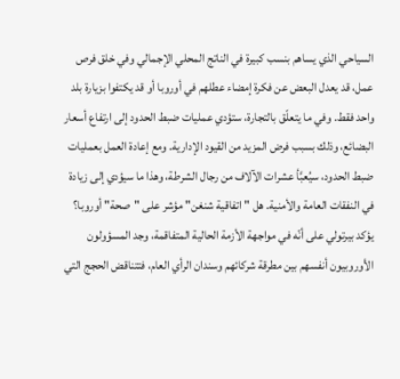السياحي الذي يساهم بنسب كبيرة في الناتج المحلي الإجمالي وفي خلق فرص عمل، قد يعدل البعض عن فكرة إمضاء عطلهم في أوروبا أو قد يكتفوا بزيارة بلد واحد فقط. وفي ما يتعلّق بالتجارة، ستؤدي عمليات ضبط الحدود إلى ارتفاع أسعار البضائع، وذلك بسبب فرض المزيد من القيود الإدارية. ومع إعادة العمل بعمليات ضبط الحدود، سيُعبَّأ عشرات الآلاف من رجال الشرطة، وهذا ما سيؤدي إلى زيادة في النفقات العامة والأمنية. هل "اتفاقية شنغن" مؤشر على "صحة" أوروبا؟ يؤكد بيرتولي على أنّه في مواجهة الأزمة الحالية المتفاقمة، وجد المسؤولون الأوروبيون أنفسهم بين مطرقة شركائهم وسندان الرأي العام، فتتناقض الحجج التي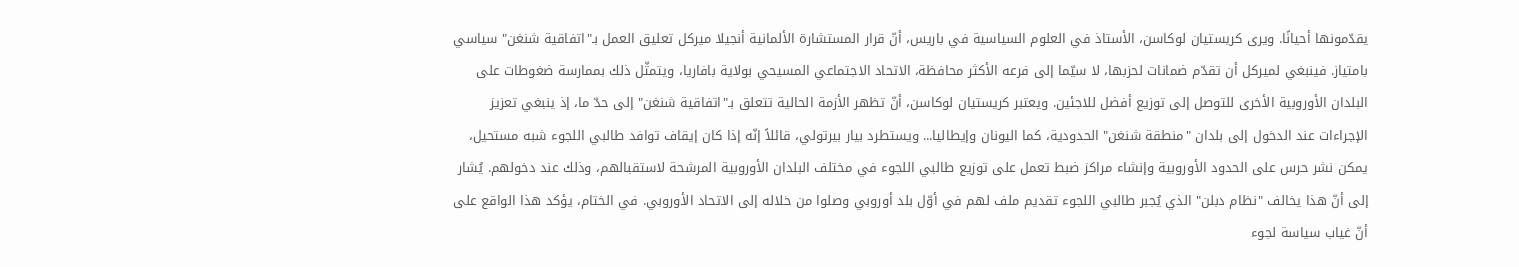يقدّمونها أحيانًا. ويرى كريستيان لوكاسن، الأستاذ في العلوم السياسية في باريس، أنّ قرار المستشارة الألمانية أنجيلا ميركل تعليق العمل بـ"اتفاقية شنغن" سياسي بامتياز. فينبغي لميركل أن تقدّم ضمانات لحزبها، لا سيّما إلى فرعه الأكثر محافظة، الاتحاد الاجتماعي المسيحي بولاية بافاريا، ويتمثّل ذلك بممارسة ضغوطات على البلدان الأوروبية الأخرى للتوصل إلى توزيع أفضل للاجئين. ويعتبر كريستيان لوكاسن، أنّ تظهر الأزمة الحالية تتعلق بـ"اتفاقية شنغن" إلى حدّ ما، إذ ينبغي تعزيز الإجراءات عند الدخول إلى بلدان "منطقة شنغن" الحدودية، كما اليونان وإيطاليا... ويستطرد بيار بيرتولي، قائلاً إنّه إذا كان إيقاف توافد طالبي اللجوء شبه مستحيل، يمكن نشر حرس على الحدود الأوروبية وإنشاء مراكز ضبط تعمل على توزيع طالبي اللجوء في مختلف البلدان الأوروبية المرشحة لاستقبالهم، وذلك عند دخولهم. يُشار إلى أنّ هذا يخالف "نظام دبلن" الذي يُجبر طالبي اللجوء تقديم ملف لهم في أوّل بلد أوروبي وصلوا من خلاله إلى الاتحاد الأوروبي. في الختام، يؤكد هذا الواقع على أنّ غياب سياسة لجوء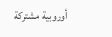أوروبية مشتركة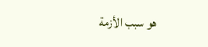هو سبب الأزمة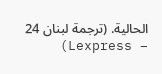الحالية. (ترجمة لبنان 24 – Lexpress)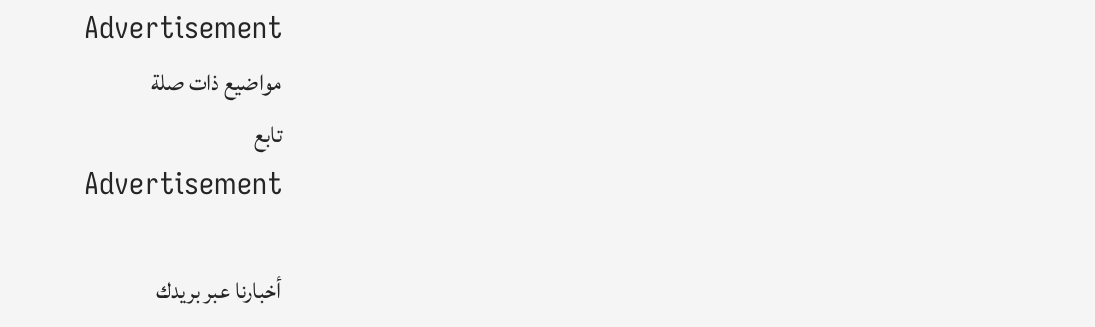Advertisement
مواضيع ذات صلة
تابع
Advertisement

أخبارنا عبر بريدك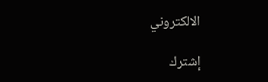الالكتروني

إشترك